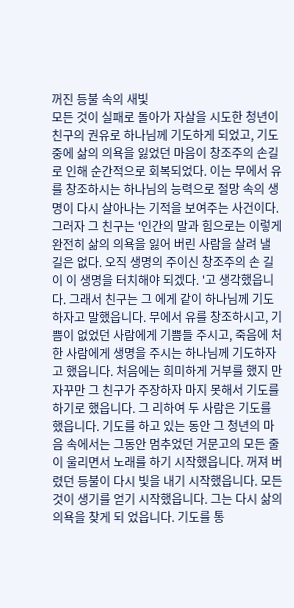꺼진 등불 속의 새빛
모든 것이 실패로 돌아가 자살을 시도한 청년이 친구의 권유로 하나님께 기도하게 되었고, 기도 중에 삶의 의욕을 잃었던 마음이 창조주의 손길로 인해 순간적으로 회복되었다. 이는 무에서 유를 창조하시는 하나님의 능력으로 절망 속의 생명이 다시 살아나는 기적을 보여주는 사건이다.
그러자 그 친구는 '인간의 말과 힘으로는 이렇게 완전히 삶의 의욕을 잃어 버린 사람을 살려 낼 길은 없다. 오직 생명의 주이신 창조주의 손 길이 이 생명을 터치해야 되겠다. '고 생각했읍니다. 그래서 친구는 그 에게 같이 하나님께 기도하자고 말했읍니다. 무에서 유를 창조하시고, 기쁨이 없었던 사람에게 기쁨들 주시고, 죽음에 처한 사람에게 생명을 주시는 하나님께 기도하자고 했읍니다. 처음에는 희미하게 거부를 했지 만 자꾸만 그 친구가 주장하자 마지 못해서 기도를 하기로 했읍니다. 그 리하여 두 사람은 기도를 했읍니다. 기도를 하고 있는 동안 그 청년의 마음 속에서는 그동안 멈추었던 거문고의 모든 줄이 울리면서 노래를 하기 시작했읍니다. 꺼져 버렸던 등불이 다시 빛을 내기 시작했읍니다. 모든 것이 생기를 얻기 시작했읍니다. 그는 다시 삶의 의욕을 찾게 되 었읍니다. 기도를 통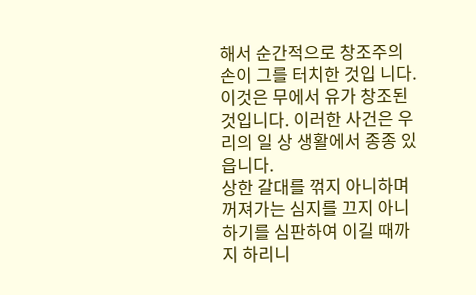해서 순간적으로 창조주의 손이 그를 터치한 것입 니다. 이것은 무에서 유가 창조된 것입니다. 이러한 사건은 우리의 일 상 생활에서 종종 있읍니다.
상한 갈대를 꺾지 아니하며 꺼져가는 심지를 끄지 아니하기를 심판하여 이길 때까지 하리니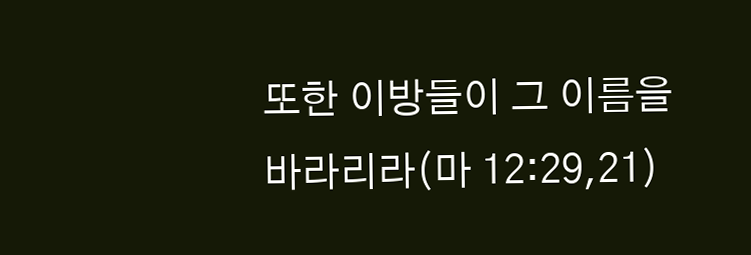또한 이방들이 그 이름을 바라리라(마 12:29,21)